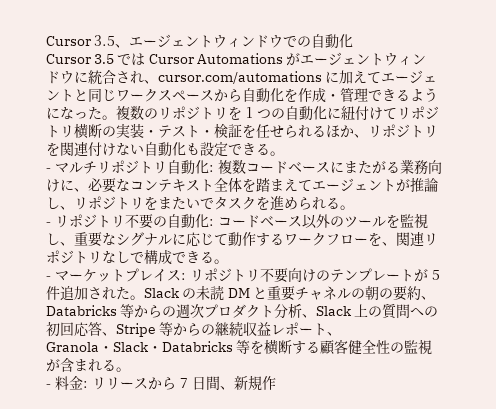Cursor 3.5、エージェントウィンドウでの自動化
Cursor 3.5 では Cursor Automations がエージェントウィンドウに統合され、cursor.com/automations に加えてエージェントと同じワークスペースから自動化を作成・管理できるようになった。複数のリポジトリを 1 つの自動化に紐付けてリポジトリ横断の実装・テスト・検証を任せられるほか、リポジトリを関連付けない自動化も設定できる。
- マルチリポジトリ自動化: 複数コードベースにまたがる業務向けに、必要なコンテキスト全体を踏まえてエージェントが推論し、リポジトリをまたいでタスクを進められる。
- リポジトリ不要の自動化: コードベース以外のツールを監視し、重要なシグナルに応じて動作するワークフローを、関連リポジトリなしで構成できる。
- マーケットプレイス: リポジトリ不要向けのテンプレートが 5 件追加された。Slack の未読 DM と重要チャネルの朝の要約、Databricks 等からの週次プロダクト分析、Slack 上の質問への初回応答、Stripe 等からの継続収益レポート、Granola・Slack・Databricks 等を横断する顧客健全性の監視が含まれる。
- 料金: リリースから 7 日間、新規作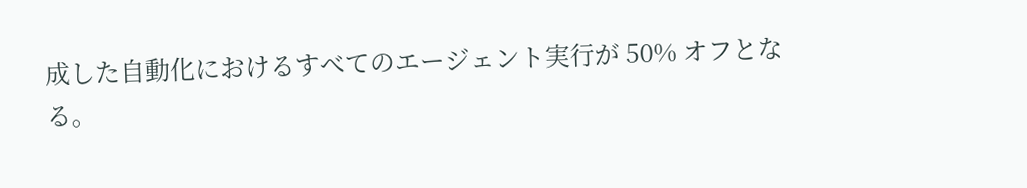成した自動化におけるすべてのエージェント実行が 50% オフとなる。